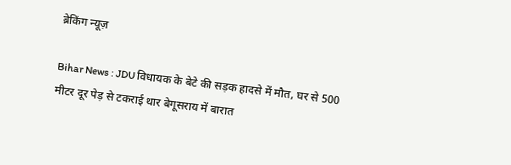ब्रेकिंग न्यूज़

Bihar News : JDU विधायक के बेटे की सड़क हादसे में मौत, घर से 500 मीटर दूर पेड़ से टकराई थार बेगूसराय में बारात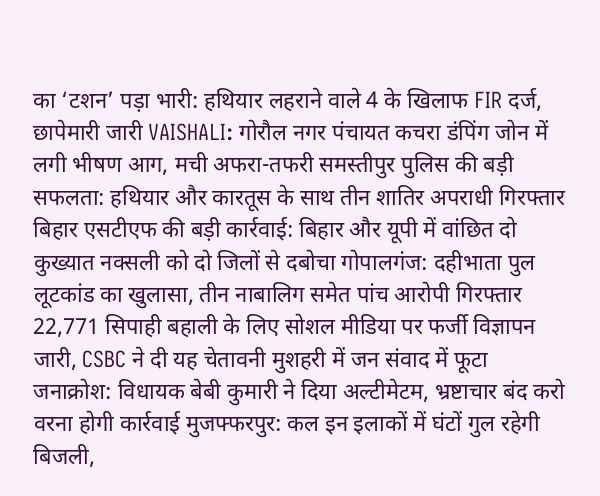का ‘टशन’ पड़ा भारी: हथियार लहराने वाले 4 के खिलाफ FIR दर्ज, छापेमारी जारी VAISHALI: गोरौल नगर पंचायत कचरा डंपिंग जोन में लगी भीषण आग, मची अफरा-तफरी समस्तीपुर पुलिस की बड़ी सफलता: हथियार और कारतूस के साथ तीन शातिर अपराधी गिरफ्तार बिहार एसटीएफ की बड़ी कार्रवाई: बिहार और यूपी में वांछित दो कुख्यात नक्सली को दो जिलों से दबोचा गोपालगंज: दहीभाता पुल लूटकांड का खुलासा, तीन नाबालिग समेत पांच आरोपी गिरफ्तार 22,771 सिपाही बहाली के लिए सोशल मीडिया पर फर्जी विज्ञापन जारी, CSBC ने दी यह चेतावनी मुशहरी में जन संवाद में फूटा जनाक्रोश: विधायक बेबी कुमारी ने दिया अल्टीमेटम, भ्रष्टाचार बंद करो वरना होगी कार्रवाई मुजफ्फरपुर: कल इन इलाकों में घंटों गुल रहेगी बिजली,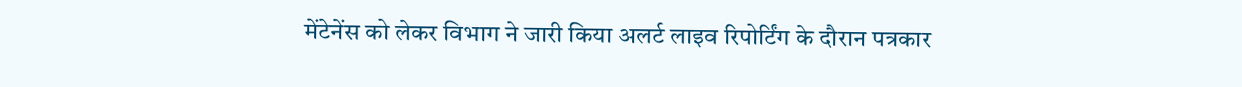मेंटेनेंस को लेकर विभाग ने जारी किया अलर्ट लाइव रिपोर्टिंग के दौरान पत्रकार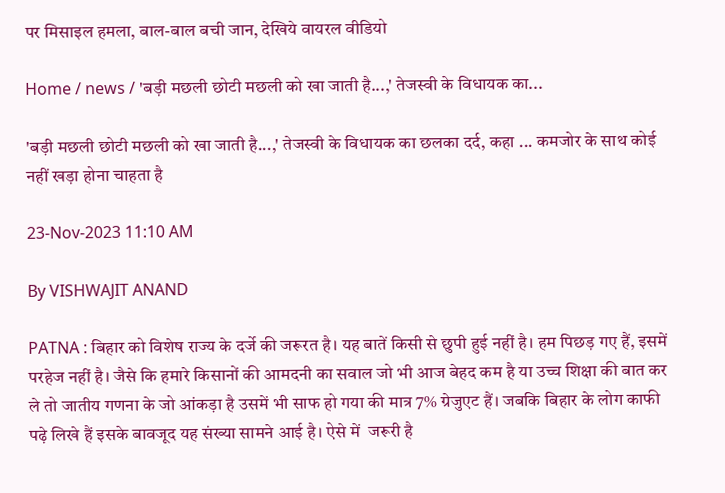पर मिसाइल हमला, बाल-बाल बची जान, देखिये वायरल वीडियो

Home / news / 'बड़ी मछली छोटी मछली को खा जाती है...,' तेजस्वी के विधायक का...

'बड़ी मछली छोटी मछली को खा जाती है...,' तेजस्वी के विधायक का छलका दर्द, कहा ... कमजोर के साथ कोई नहीं खड़ा होना चाहता है

23-Nov-2023 11:10 AM

By VISHWAJIT ANAND

PATNA : बिहार को विशेष राज्य के दर्जे की जरूरत है। यह बातें किसी से छुपी हुई नहीं है। हम पिछड़ गए हैं, इसमें परहेज नहीं है। जैसे कि हमारे किसानों की आमदनी का सवाल जो भी आज बेहद कम है या उच्च शिक्षा की बात कर ले तो जातीय गणना के जो आंकड़ा है उसमें भी साफ हो गया की मात्र 7% ग्रेजुएट हैं। जबकि बिहार के लोग काफी पढ़े लिखे हैं इसके बावजूद यह संख्या सामने आई है। ऐसे में  जरूरी है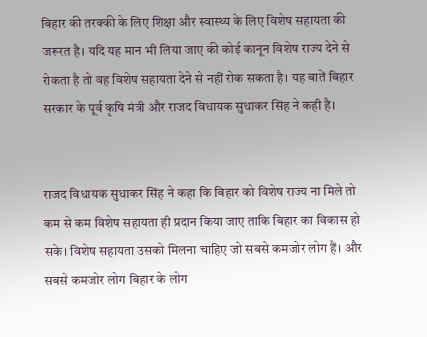बिहार की तरक्की के लिए शिक्षा और स्वास्थ्य के लिए विशेष सहायता की जरूरत है। यदि यह मान भी लिया जाए की कोई कानून विशेष राज्य देने से रोकता है तो वह विशेष सहायता देने से नहीं रोक सकता है। यह बातें बिहार सरकार के पूर्व कृषि मंत्री और राजद विधायक सुधाकर सिंह ने कही है।


राजद विधायक सुधाकर सिंह ने कहा कि बिहार को विशेष राज्य ना मिले तो कम से कम विशेष सहायता ही प्रदान किया जाए ताकि बिहार का विकास हो सके। विशेष सहायता उसको मिलना चाहिए जो सबसे कमजोर लोग हैं। और सबसे कमजोर लोग बिहार के लोग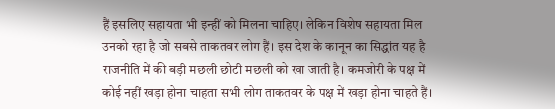हैं इसलिए सहायता भी इन्हीं को मिलना चाहिए। लेकिन विशेष सहायता मिल उनको रहा है जो सबसे ताकतवर लोग हैं। इस देश के कानून का सिद्धांत यह है राजनीति में की बड़ी मछली छोटी मछली को खा जाती है। कमजोरी के पक्ष में कोई नहीं खड़ा होना चाहता सभी लोग ताकतवर के पक्ष में खड़ा होना चाहते हैं।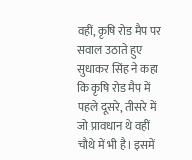वहीं, कृषि रोड मैप पर सवाल उठाते हुए सुधाकर सिंह ने कहा कि कृषि रोड मैप में पहले दूसरे, तीसरे में जो प्रावधान थे वहीं चौथे में भी है। इसमें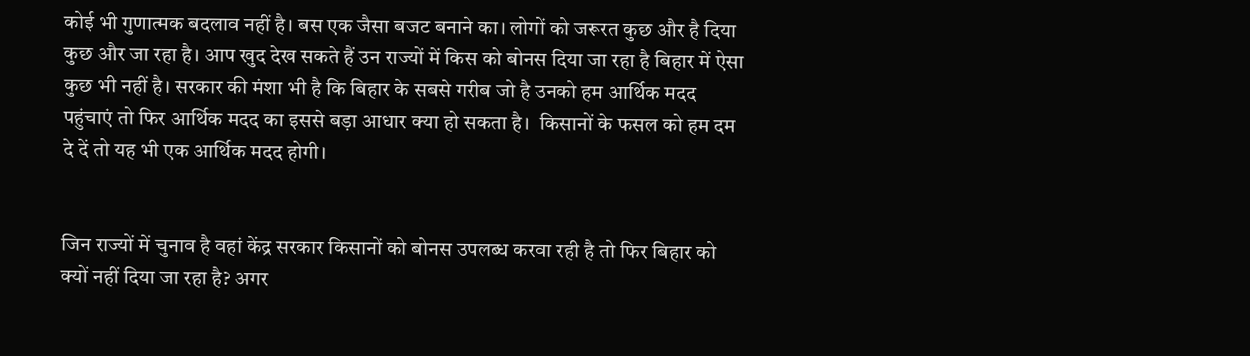कोई भी गुणात्मक बदलाव नहीं है। बस एक जैसा बजट बनाने का। लोगों को जरूरत कुछ और है दिया कुछ और जा रहा है। आप खुद देख सकते हैं उन राज्यों में किस को बोनस दिया जा रहा है बिहार में ऐसा कुछ भी नहीं है। सरकार की मंशा भी है कि बिहार के सबसे गरीब जो है उनको हम आर्थिक मदद पहुंचाएं तो फिर आर्थिक मदद का इससे बड़ा आधार क्या हो सकता है।  किसानों के फसल को हम दम दे दें तो यह भी एक आर्थिक मदद होगी।


जिन राज्यों में चुनाव है वहां केंद्र सरकार किसानों को बोनस उपलब्ध करवा रही है तो फिर बिहार को क्यों नहीं दिया जा रहा है? अगर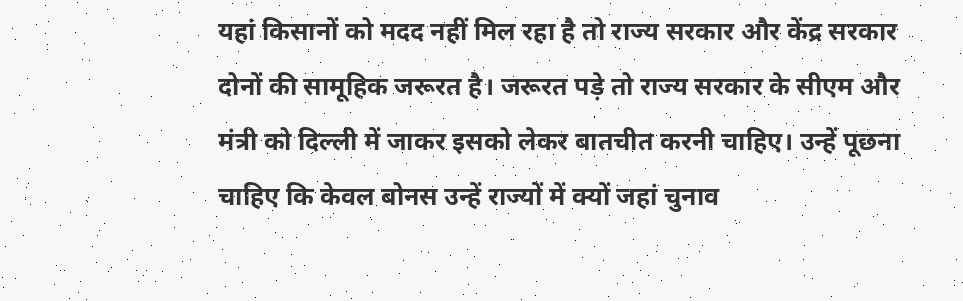यहां किसानों को मदद नहीं मिल रहा है तो राज्य सरकार और केंद्र सरकार दोनों की सामूहिक जरूरत है। जरूरत पड़े तो राज्य सरकार के सीएम और मंत्री को दिल्ली में जाकर इसको लेकर बातचीत करनी चाहिए। उन्हें पूछना चाहिए कि केवल बोनस उन्हें राज्यों में क्यों जहां चुनाव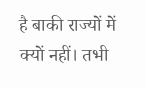है बाकी राज्यों में क्यों नहीं। तभी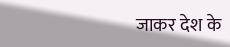जाकर देश के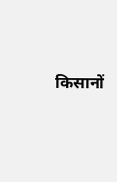किसानों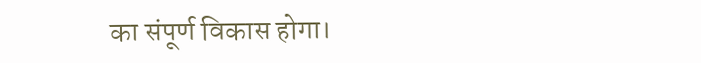का संपूर्ण विकास होगा।